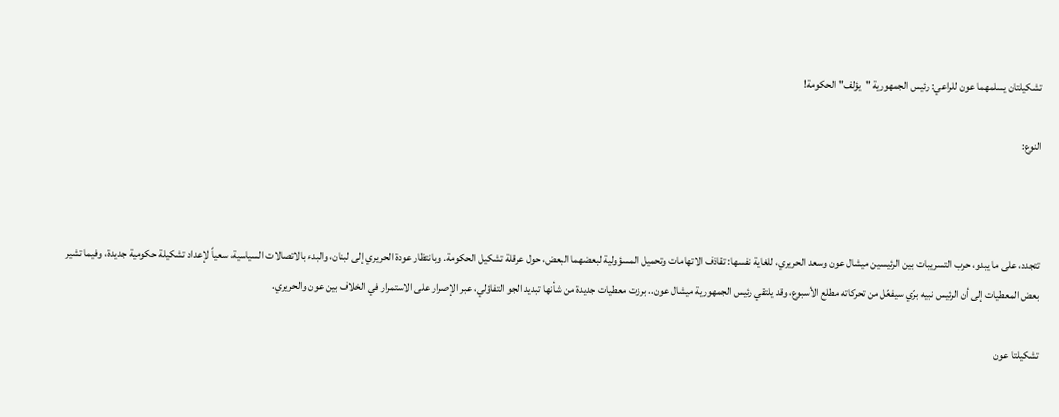تشكيلتان يسلمهما عون للراعي: رئيس الجمهورية "يؤلف" الحكومة!

النوع:



تتجدد، على ما يبدو، حرب التسريبات بين الرئيسين ميشال عون وسعد الحريري، للغاية نفسها: تقاذف الاتهامات وتحميل المسؤولية لبعضهما البعض، حول عرقلة تشكيل الحكومة. وبانتظار عودة الحريري إلى لبنان، والبدء بالاتصالات السياسية، سعياً لإعداد تشكيلة حكومية جديدة، وفيما تشير بعض المعطيات إلى أن الرئيس نبيه برّي سيفعّل من تحركاته مطلع الأسبوع، وقد يلتقي رئيس الجمهورية ميشال عون.. برزت معطيات جديدة من شأنها تبديد الجو التفاؤلي، عبر الإصرار على الاستمرار في الخلاف بين عون والحريري.

تشكيلتا عون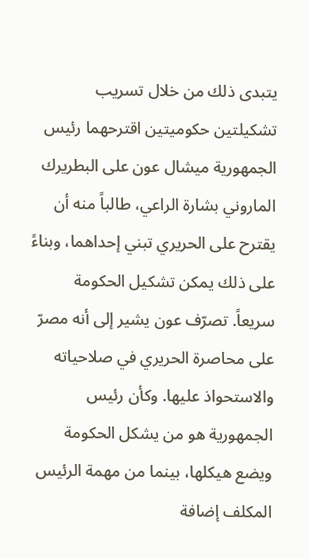يتبدى ذلك من خلال تسريب تشكيلتين حكوميتين اقترحهما رئيس الجمهورية ميشال عون على البطريرك الماروني بشارة الراعي، طالباً منه أن يقترح على الحريري تبني إحداهما، وبناءً على ذلك يمكن تشكيل الحكومة سريعاً. تصرّف عون يشير إلى أنه مصرّ على محاصرة الحريري في صلاحياته والاستحواذ عليها. وكأن رئيس الجمهورية هو من يشكل الحكومة ويضع هيكلها، بينما من مهمة الرئيس المكلف إضافة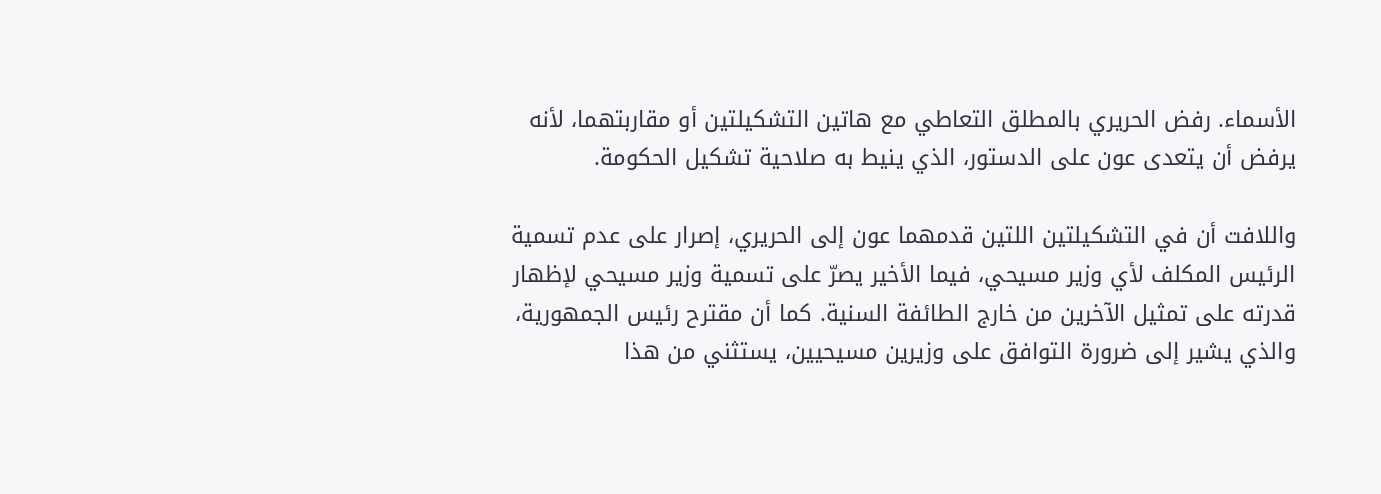الأسماء. رفض الحريري بالمطلق التعاطي مع هاتين التشكيلتين أو مقاربتهما، لأنه يرفض أن يتعدى عون على الدستور، الذي ينيط به صلاحية تشكيل الحكومة.

واللافت أن في التشكيلتين اللتين قدمهما عون إلى الحريري، إصرار على عدم تسمية الرئيس المكلف لأي وزير مسيحي، فيما الأخير يصرّ على تسمية وزير مسيحي لإظهار قدرته على تمثيل الآخرين من خارج الطائفة السنية. كما أن مقترح رئيس الجمهورية، والذي يشير إلى ضرورة التوافق على وزيرين مسيحيين، يستثني من هذا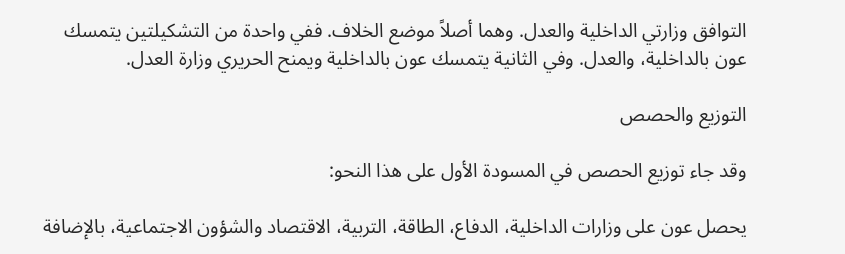التوافق وزارتي الداخلية والعدل. وهما أصلاً موضع الخلاف. ففي واحدة من التشكيلتين يتمسك عون بالداخلية، والعدل. وفي الثانية يتمسك عون بالداخلية ويمنح الحريري وزارة العدل.

التوزيع والحصص

وقد جاء توزيع الحصص في المسودة الأول على هذا النحو:

يحصل عون على وزارات الداخلية، الدفاع، الطاقة، التربية، الاقتصاد والشؤون الاجتماعية، بالإضافة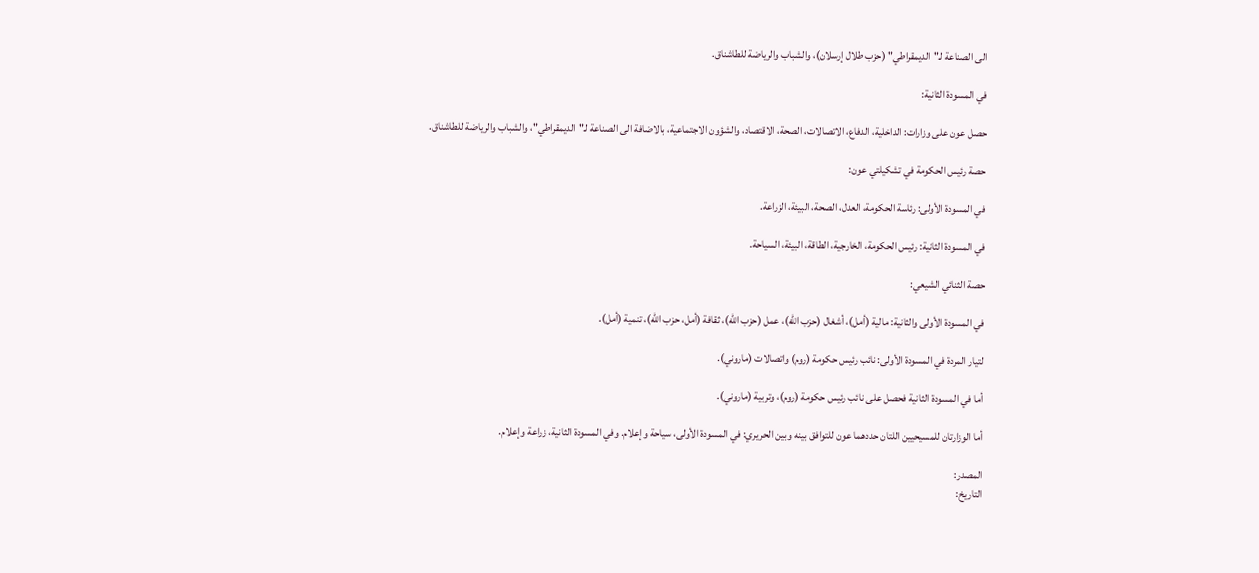الى الصناعة لـ"الديمقراطي" (حزب طلال إرسلان)، والشباب والرياضة للطاشناق.

في المسودة الثانية:

حصل عون على وزارات: الداخلية، الدفاع، الاتصالات، الصحة، الاقتصاد، والشؤون الاجتماعية، بالاضافة الى الصناعة لـ"الديمقراطي"، والشباب والرياضة للطاشناق.

حصة رئيس الحكومة في تشكيلتي عون:

في المسودة الأولى: رئاسة الحكومة، العدل، الصحة، البيئة، الزراعة.

في المسودة الثانية: رئيس الحكومة، الخارجية، الطاقة، البيئة، السياحة.

حصة الثنائي الشيعي:

في المسودة الأولى والثانية: مالية (أمل)، أشغال (حزب الله)، عمل (حزب الله)، ثقافة (أمل، حزب الله)، تنمية (أمل).

لتيار المردة في المسودة الأولى: نائب رئيس حكومة (روم) واتصالات (ماروني).

أما في المسودة الثانية فحصل على نائب رئيس حكومة (روم)، وتربية (ماروني).

أما الوزارتان للمسيحيين اللتان حددهما عون للتوافق بينه وبين الحريري: في المسودة الأولى، سياحة وإعلام. وفي المسودة الثانية، زراعة وإعلام.

المصدر:
التاريخ: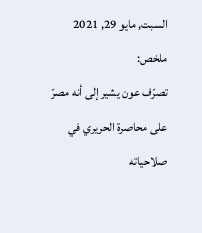السبت, مايو 29, 2021
ملخص:
تصرّف عون يشير إلى أنه مصرّ على محاصرة الحريري في صلاحياته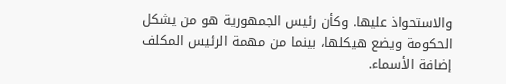والاستحواذ عليها. وكأن رئيس الجمهورية هو من يشكل الحكومة ويضع هيكلها، بينما من مهمة الرئيس المكلف إضافة الأسماء.